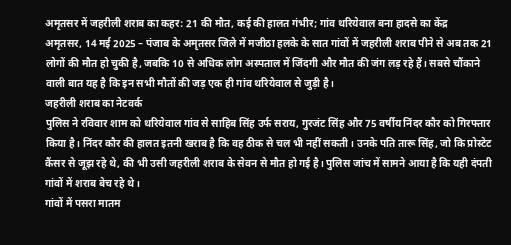अमृतसर में जहरीली शराब का कहर: 21 की मौत, कई की हालत गंभीर; गांव थरियेवाल बना हादसे का केंद्र
अमृतसर, 14 मई 2025 – पंजाब के अमृतसर जिले में मजीठा हलके के सात गांवों में जहरीली शराब पीने से अब तक 21 लोगों की मौत हो चुकी है, जबकि 10 से अधिक लोग अस्पताल में जिंदगी और मौत की जंग लड़ रहे हैं। सबसे चौंकाने वाली बात यह है कि इन सभी मौतों की जड़ एक ही गांव थरियेवाल से जुड़ी है।
जहरीली शराब का नेटवर्क
पुलिस ने रविवार शाम को थरियेवाल गांव से साहिब सिंह उर्फ सराय, गुरजंट सिंह और 75 वर्षीय निंदर कौर को गिरफ्तार किया है। निंदर कौर की हालत इतनी खराब है कि वह ठीक से चल भी नहीं सकती। उनके पति तारू सिंह, जो कि प्रोस्टेट कैंसर से जूझ रहे थे, की भी उसी जहरीली शराब के सेवन से मौत हो गई है। पुलिस जांच में सामने आया है कि यही दंपती गांवों में शराब बेच रहे थे।
गांवों में पसरा मातम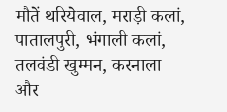मौतें थरियेवाल, मराड़ी कलां, पातालपुरी, भंगाली कलां, तलवंडी खुम्मन, करनाला और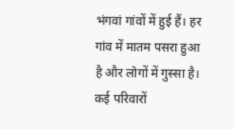भंगवां गांवों में हुई हैं। हर गांव में मातम पसरा हुआ है और लोगों में गुस्सा है। कई परिवारों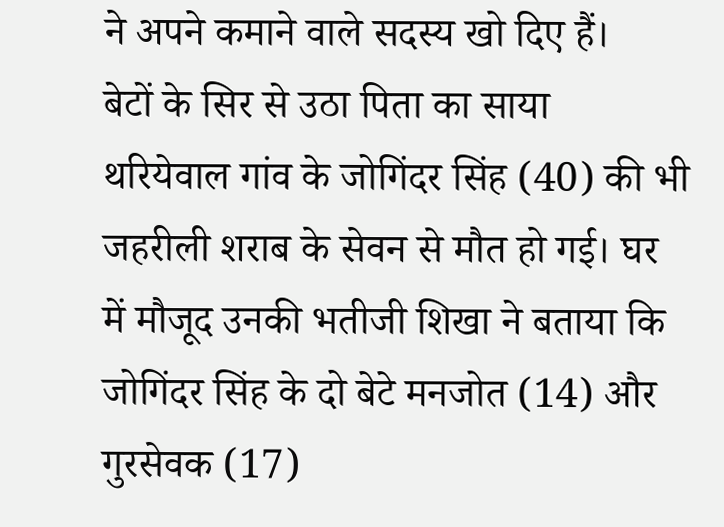ने अपने कमाने वाले सदस्य खो दिए हैं।
बेटों के सिर से उठा पिता का साया
थरियेवाल गांव के जोगिंदर सिंह (40) की भी जहरीली शराब के सेवन से मौत हो गई। घर में मौजूद उनकी भतीजी शिखा ने बताया कि जोगिंदर सिंह के दो बेटे मनजोत (14) और गुरसेवक (17)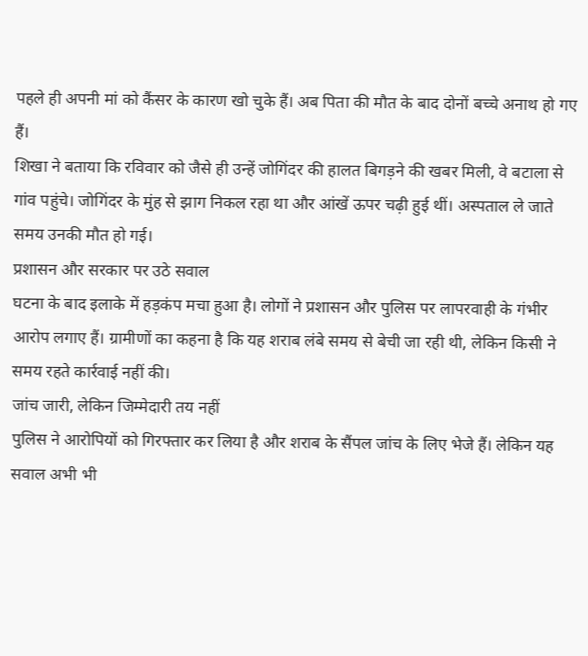पहले ही अपनी मां को कैंसर के कारण खो चुके हैं। अब पिता की मौत के बाद दोनों बच्चे अनाथ हो गए हैं।
शिखा ने बताया कि रविवार को जैसे ही उन्हें जोगिंदर की हालत बिगड़ने की खबर मिली, वे बटाला से गांव पहुंचे। जोगिंदर के मुंह से झाग निकल रहा था और आंखें ऊपर चढ़ी हुई थीं। अस्पताल ले जाते समय उनकी मौत हो गई।
प्रशासन और सरकार पर उठे सवाल
घटना के बाद इलाके में हड़कंप मचा हुआ है। लोगों ने प्रशासन और पुलिस पर लापरवाही के गंभीर आरोप लगाए हैं। ग्रामीणों का कहना है कि यह शराब लंबे समय से बेची जा रही थी, लेकिन किसी ने समय रहते कार्रवाई नहीं की।
जांच जारी, लेकिन जिम्मेदारी तय नहीं
पुलिस ने आरोपियों को गिरफ्तार कर लिया है और शराब के सैंपल जांच के लिए भेजे हैं। लेकिन यह सवाल अभी भी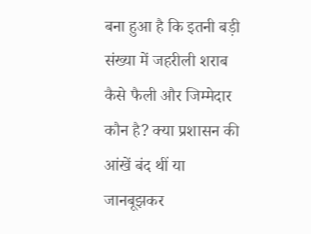बना हुआ है कि इतनी बड़ी संख्या में जहरीली शराब कैसे फैली और जिम्मेदार कौन है? क्या प्रशासन की आंखें बंद थीं या जानबूझकर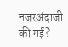नजरअंदाजी की गई?